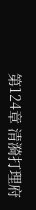第124章 清漪打理府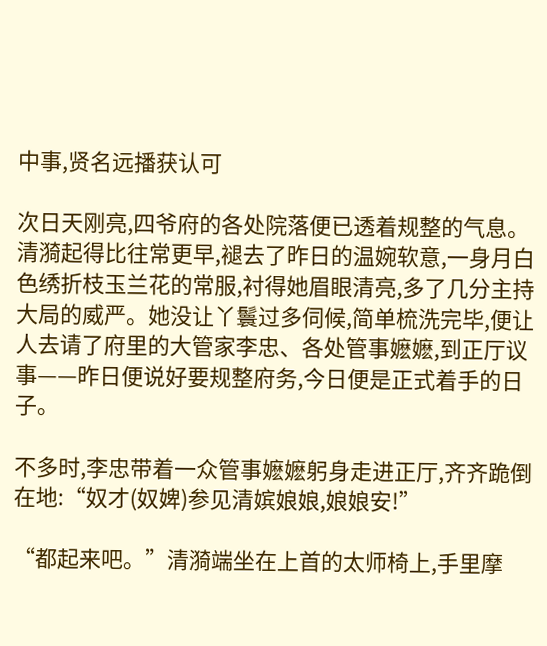中事,贤名远播获认可

次日天刚亮,四爷府的各处院落便已透着规整的气息。清漪起得比往常更早,褪去了昨日的温婉软意,一身月白色绣折枝玉兰花的常服,衬得她眉眼清亮,多了几分主持大局的威严。她没让丫鬟过多伺候,简单梳洗完毕,便让人去请了府里的大管家李忠、各处管事嬷嬷,到正厅议事——昨日便说好要规整府务,今日便是正式着手的日子。

不多时,李忠带着一众管事嬷嬷躬身走进正厅,齐齐跪倒在地:“奴才(奴婢)参见清嫔娘娘,娘娘安!”

“都起来吧。”清漪端坐在上首的太师椅上,手里摩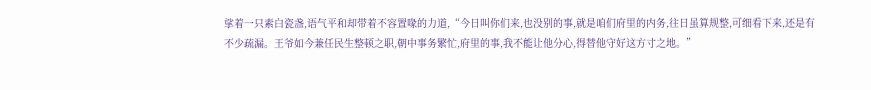挲着一只素白瓷盏,语气平和却带着不容置喙的力道,“今日叫你们来,也没别的事,就是咱们府里的内务,往日虽算规整,可细看下来,还是有不少疏漏。王爷如今兼任民生整顿之职,朝中事务繁忙,府里的事,我不能让他分心,得替他守好这方寸之地。”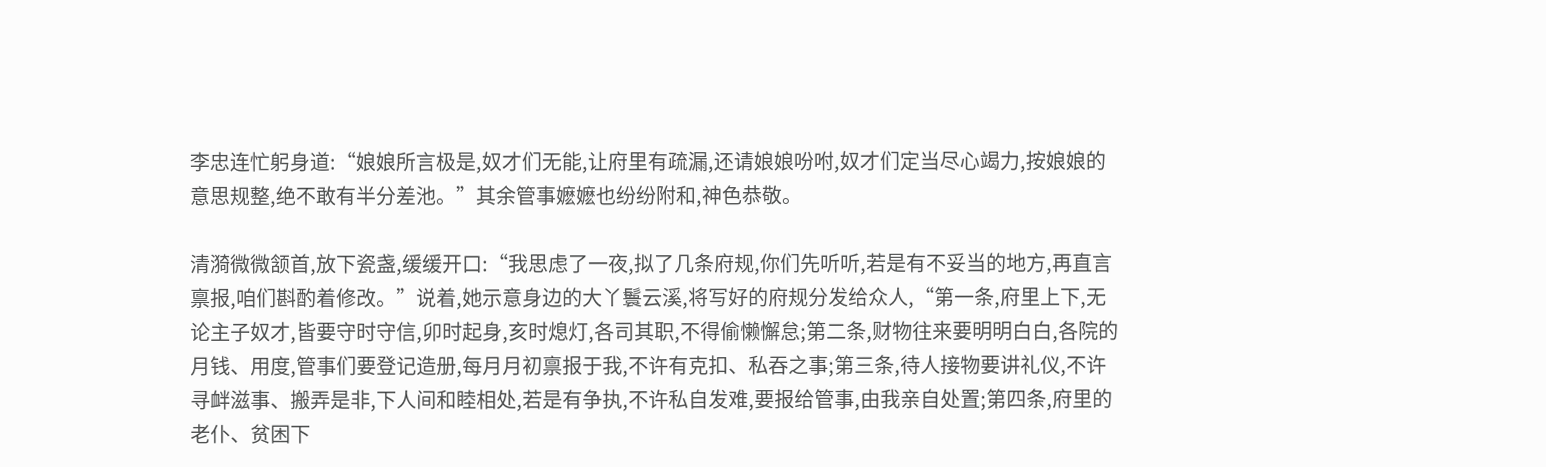李忠连忙躬身道:“娘娘所言极是,奴才们无能,让府里有疏漏,还请娘娘吩咐,奴才们定当尽心竭力,按娘娘的意思规整,绝不敢有半分差池。”其余管事嬷嬷也纷纷附和,神色恭敬。

清漪微微颔首,放下瓷盏,缓缓开口:“我思虑了一夜,拟了几条府规,你们先听听,若是有不妥当的地方,再直言禀报,咱们斟酌着修改。”说着,她示意身边的大丫鬟云溪,将写好的府规分发给众人,“第一条,府里上下,无论主子奴才,皆要守时守信,卯时起身,亥时熄灯,各司其职,不得偷懒懈怠;第二条,财物往来要明明白白,各院的月钱、用度,管事们要登记造册,每月月初禀报于我,不许有克扣、私吞之事;第三条,待人接物要讲礼仪,不许寻衅滋事、搬弄是非,下人间和睦相处,若是有争执,不许私自发难,要报给管事,由我亲自处置;第四条,府里的老仆、贫困下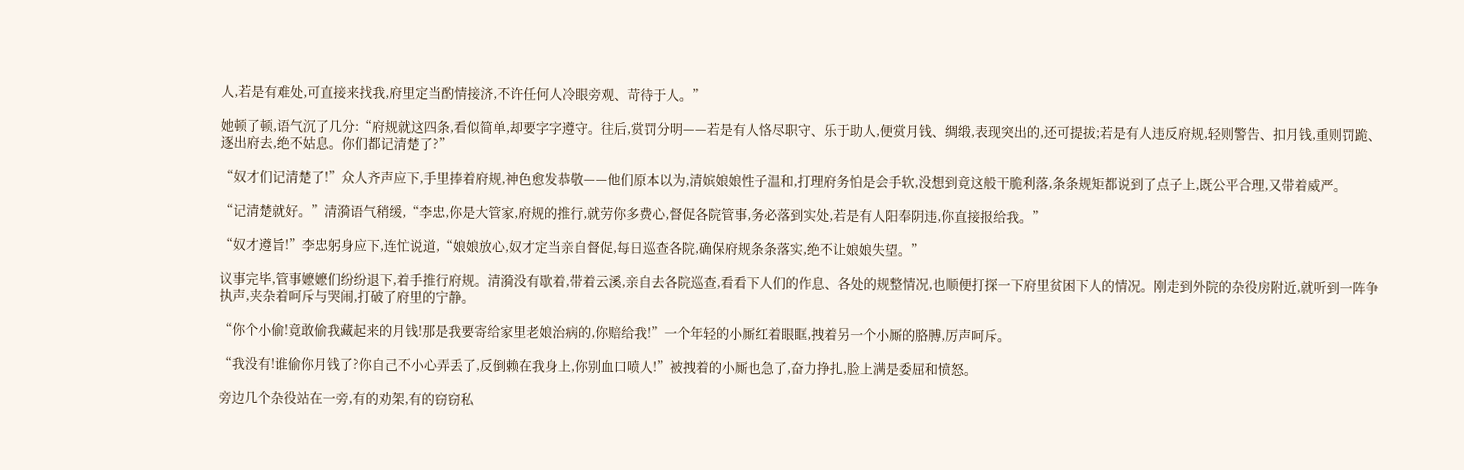人,若是有难处,可直接来找我,府里定当酌情接济,不许任何人冷眼旁观、苛待于人。”

她顿了顿,语气沉了几分:“府规就这四条,看似简单,却要字字遵守。往后,赏罚分明——若是有人恪尽职守、乐于助人,便赏月钱、绸缎,表现突出的,还可提拔;若是有人违反府规,轻则警告、扣月钱,重则罚跪、逐出府去,绝不姑息。你们都记清楚了?”

“奴才们记清楚了!”众人齐声应下,手里捧着府规,神色愈发恭敬——他们原本以为,清嫔娘娘性子温和,打理府务怕是会手软,没想到竟这般干脆利落,条条规矩都说到了点子上,既公平合理,又带着威严。

“记清楚就好。”清漪语气稍缓,“李忠,你是大管家,府规的推行,就劳你多费心,督促各院管事,务必落到实处,若是有人阳奉阴违,你直接报给我。”

“奴才遵旨!”李忠躬身应下,连忙说道,“娘娘放心,奴才定当亲自督促,每日巡查各院,确保府规条条落实,绝不让娘娘失望。”

议事完毕,管事嬷嬷们纷纷退下,着手推行府规。清漪没有歇着,带着云溪,亲自去各院巡查,看看下人们的作息、各处的规整情况,也顺便打探一下府里贫困下人的情况。刚走到外院的杂役房附近,就听到一阵争执声,夹杂着呵斥与哭闹,打破了府里的宁静。

“你个小偷!竟敢偷我藏起来的月钱!那是我要寄给家里老娘治病的,你赔给我!”一个年轻的小厮红着眼眶,拽着另一个小厮的胳膊,厉声呵斥。

“我没有!谁偷你月钱了?你自己不小心弄丢了,反倒赖在我身上,你别血口喷人!”被拽着的小厮也急了,奋力挣扎,脸上满是委屈和愤怒。

旁边几个杂役站在一旁,有的劝架,有的窃窃私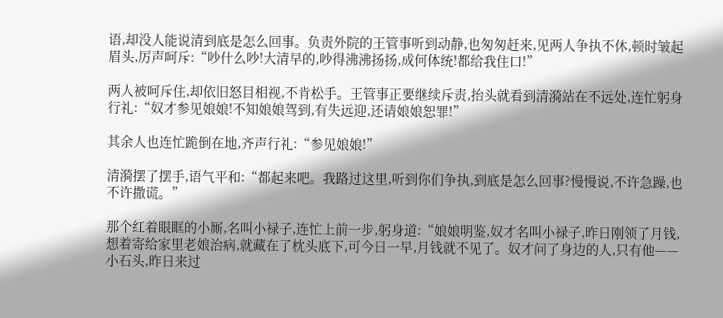语,却没人能说清到底是怎么回事。负责外院的王管事听到动静,也匆匆赶来,见两人争执不休,顿时皱起眉头,厉声呵斥:“吵什么吵!大清早的,吵得沸沸扬扬,成何体统!都给我住口!”

两人被呵斥住,却依旧怒目相视,不肯松手。王管事正要继续斥责,抬头就看到清漪站在不远处,连忙躬身行礼:“奴才参见娘娘!不知娘娘驾到,有失远迎,还请娘娘恕罪!”

其余人也连忙跪倒在地,齐声行礼:“参见娘娘!”

清漪摆了摆手,语气平和:“都起来吧。我路过这里,听到你们争执,到底是怎么回事?慢慢说,不许急躁,也不许撒谎。”

那个红着眼眶的小厮,名叫小禄子,连忙上前一步,躬身道:“娘娘明鉴,奴才名叫小禄子,昨日刚领了月钱,想着寄给家里老娘治病,就藏在了枕头底下,可今日一早,月钱就不见了。奴才问了身边的人,只有他——小石头,昨日来过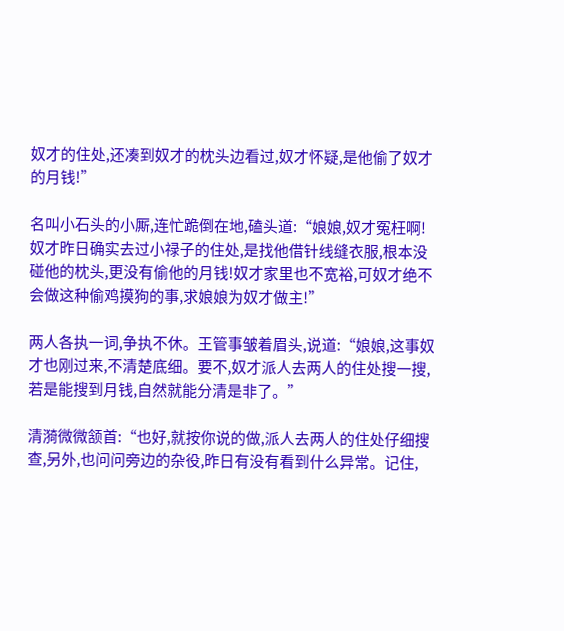奴才的住处,还凑到奴才的枕头边看过,奴才怀疑,是他偷了奴才的月钱!”

名叫小石头的小厮,连忙跪倒在地,磕头道:“娘娘,奴才冤枉啊!奴才昨日确实去过小禄子的住处,是找他借针线缝衣服,根本没碰他的枕头,更没有偷他的月钱!奴才家里也不宽裕,可奴才绝不会做这种偷鸡摸狗的事,求娘娘为奴才做主!”

两人各执一词,争执不休。王管事皱着眉头,说道:“娘娘,这事奴才也刚过来,不清楚底细。要不,奴才派人去两人的住处搜一搜,若是能搜到月钱,自然就能分清是非了。”

清漪微微颔首:“也好,就按你说的做,派人去两人的住处仔细搜查,另外,也问问旁边的杂役,昨日有没有看到什么异常。记住,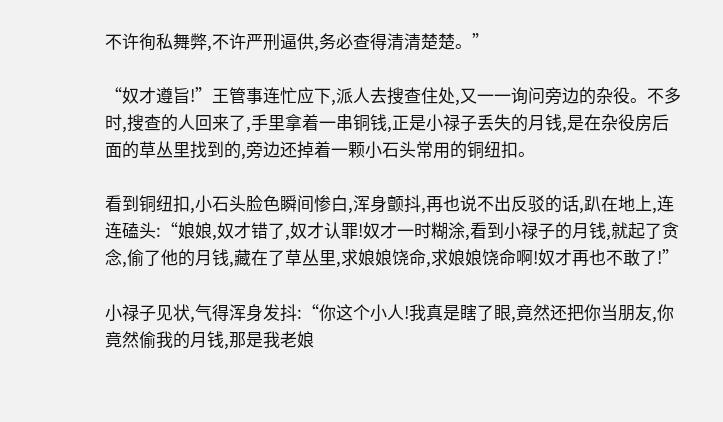不许徇私舞弊,不许严刑逼供,务必查得清清楚楚。”

“奴才遵旨!”王管事连忙应下,派人去搜查住处,又一一询问旁边的杂役。不多时,搜查的人回来了,手里拿着一串铜钱,正是小禄子丢失的月钱,是在杂役房后面的草丛里找到的,旁边还掉着一颗小石头常用的铜纽扣。

看到铜纽扣,小石头脸色瞬间惨白,浑身颤抖,再也说不出反驳的话,趴在地上,连连磕头:“娘娘,奴才错了,奴才认罪!奴才一时糊涂,看到小禄子的月钱,就起了贪念,偷了他的月钱,藏在了草丛里,求娘娘饶命,求娘娘饶命啊!奴才再也不敢了!”

小禄子见状,气得浑身发抖:“你这个小人!我真是瞎了眼,竟然还把你当朋友,你竟然偷我的月钱,那是我老娘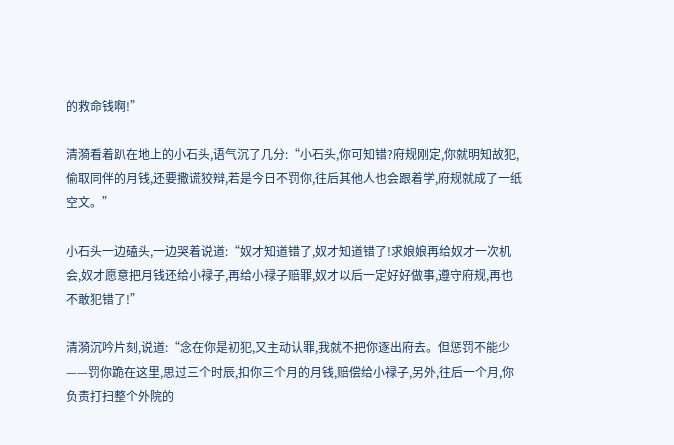的救命钱啊!”

清漪看着趴在地上的小石头,语气沉了几分:“小石头,你可知错?府规刚定,你就明知故犯,偷取同伴的月钱,还要撒谎狡辩,若是今日不罚你,往后其他人也会跟着学,府规就成了一纸空文。”

小石头一边磕头,一边哭着说道:“奴才知道错了,奴才知道错了!求娘娘再给奴才一次机会,奴才愿意把月钱还给小禄子,再给小禄子赔罪,奴才以后一定好好做事,遵守府规,再也不敢犯错了!”

清漪沉吟片刻,说道:“念在你是初犯,又主动认罪,我就不把你逐出府去。但惩罚不能少——罚你跪在这里,思过三个时辰,扣你三个月的月钱,赔偿给小禄子,另外,往后一个月,你负责打扫整个外院的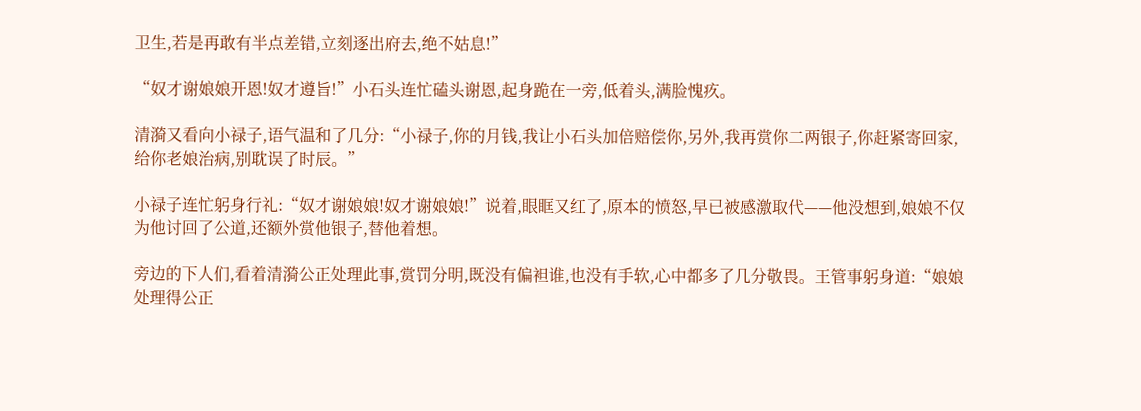卫生,若是再敢有半点差错,立刻逐出府去,绝不姑息!”

“奴才谢娘娘开恩!奴才遵旨!”小石头连忙磕头谢恩,起身跪在一旁,低着头,满脸愧疚。

清漪又看向小禄子,语气温和了几分:“小禄子,你的月钱,我让小石头加倍赔偿你,另外,我再赏你二两银子,你赶紧寄回家,给你老娘治病,别耽误了时辰。”

小禄子连忙躬身行礼:“奴才谢娘娘!奴才谢娘娘!”说着,眼眶又红了,原本的愤怒,早已被感激取代——他没想到,娘娘不仅为他讨回了公道,还额外赏他银子,替他着想。

旁边的下人们,看着清漪公正处理此事,赏罚分明,既没有偏袒谁,也没有手软,心中都多了几分敬畏。王管事躬身道:“娘娘处理得公正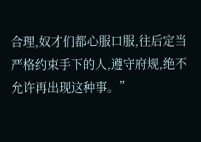合理,奴才们都心服口服,往后定当严格约束手下的人,遵守府规,绝不允许再出现这种事。”